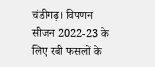चंडीगढ़। विपणन सीजन 2022-23 के लिए रबी फसलों के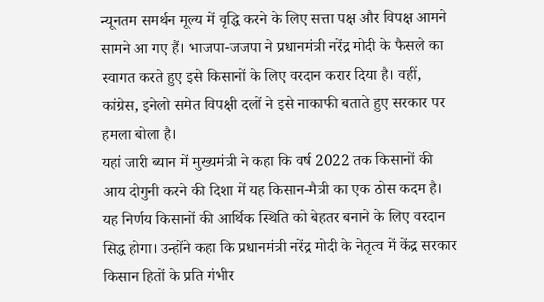न्यूनतम समर्थन मूल्य में वृद्धि करने के लिए सत्ता पक्ष और विपक्ष आमने सामने आ गए हैं। भाजपा-जजपा ने प्रधानमंत्री नरेंद्र मोदी के फैसले का स्वागत करते हुए इसे किसानों के लिए वरदान करार दिया है। वहीं, कांग्रेस, इनेलो समेत विपक्षी दलों ने इसे नाकाफी बताते हुए सरकार पर हमला बोला है।
यहां जारी ब्यान में मुख्यमंत्री ने कहा कि वर्ष 2022 तक किसानों की आय दोगुनी करने की दिशा में यह किसान-मैत्री का एक ठोस कदम है। यह निर्णय किसानों की आर्थिक स्थिति को बेहतर बनाने के लिए वरदान सिद्ध होगा। उन्होंने कहा कि प्रधानमंत्री नरेंद्र मोदी के नेतृत्व में केंद्र सरकार किसान हितों के प्रति गंभीर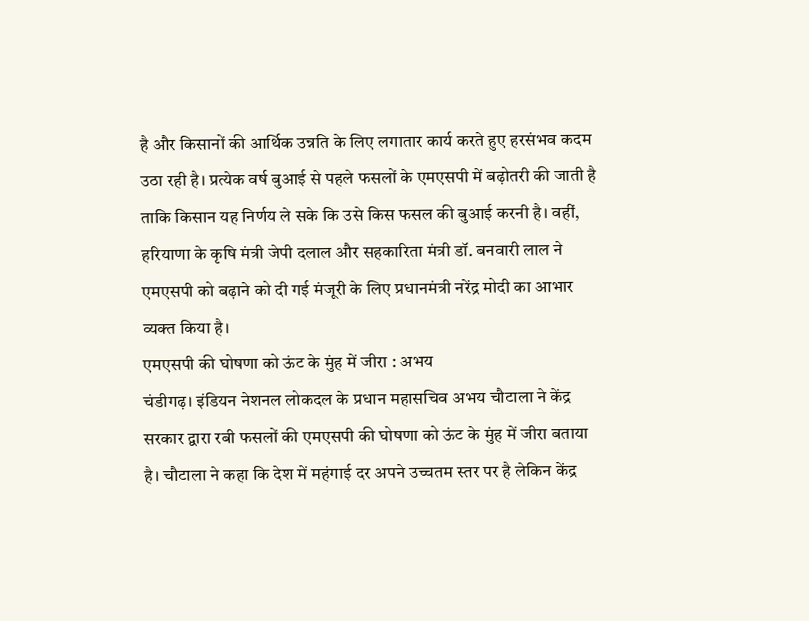है और किसानों की आर्थिक उन्नति के लिए लगातार कार्य करते हुए हरसंभव कदम उठा रही है। प्रत्येक वर्ष बुआई से पहले फसलों के एमएसपी में बढ़ोतरी की जाती है ताकि किसान यह निर्णय ले सके कि उसे किस फसल की बुआई करनी है। वहीं, हरियाणा के कृषि मंत्री जेपी दलाल और सहकारिता मंत्री डॉ. बनवारी लाल ने एमएसपी को बढ़ाने को दी गई मंजूरी के लिए प्रधानमंत्री नरेंद्र मोदी का आभार व्यक्त किया है।
एमएसपी की घोषणा को ऊंट के मुंह में जीरा : अभय
चंडीगढ़। इंडियन नेशनल लोकदल के प्रधान महासचिव अभय चौटाला ने केंद्र सरकार द्वारा रबी फसलों की एमएसपी की घोषणा को ऊंट के मुंह में जीरा बताया है। चौटाला ने कहा कि देश में महंगाई दर अपने उच्चतम स्तर पर है लेकिन केंद्र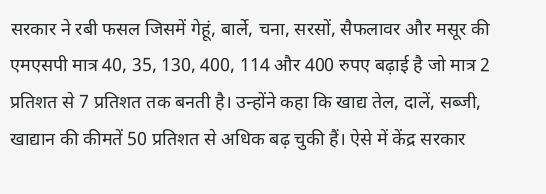सरकार ने रबी फसल जिसमें गेहूं, बार्ले, चना, सरसों, सैफलावर और मसूर की एमएसपी मात्र 40, 35, 130, 400, 114 और 400 रुपए बढ़ाई है जो मात्र 2 प्रतिशत से 7 प्रतिशत तक बनती है। उन्होंने कहा कि खाद्य तेल, दालें, सब्जी, खाद्यान की कीमतें 50 प्रतिशत से अधिक बढ़ चुकी हैं। ऐसे में केंद्र सरकार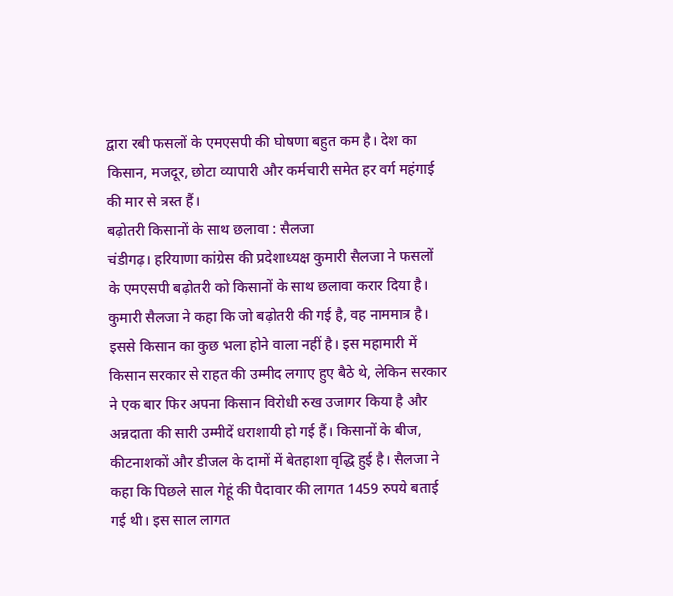द्वारा रबी फसलों के एमएसपी की घोषणा बहुत कम है। देश का किसान, मजदूर, छोटा व्यापारी और कर्मचारी समेत हर वर्ग महंगाई की मार से त्रस्त हैं।
बढ़ोतरी किसानों के साथ छलावा : सैलजा
चंडीगढ़। हरियाणा कांग्रेस की प्रदेशाध्यक्ष कुमारी सैलजा ने फसलों के एमएसपी बढ़ोतरी को किसानों के साथ छलावा करार दिया है। कुमारी सैलजा ने कहा कि जो बढ़ोतरी की गई है, वह नाममात्र है। इससे किसान का कुछ भला होने वाला नहीं है। इस महामारी में किसान सरकार से राहत की उम्मीद लगाए हुए बैठे थे, लेकिन सरकार ने एक बार फिर अपना किसान विरोधी रुख उजागर किया है और अन्नदाता की सारी उम्मीदें धराशायी हो गई हैं। किसानों के बीज, कीटनाशकों और डीजल के दामों में बेतहाशा वृद्धि हुई है। सैलजा ने कहा कि पिछले साल गेहूं की पैदावार की लागत 1459 रुपये बताई गई थी। इस साल लागत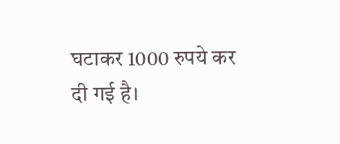घटाकर 1000 रुपये कर दी गई है।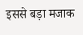इससे बड़ा मजाक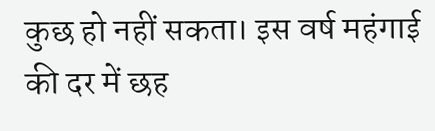कुछ हो नहीं सकता। इस वर्ष महंगाई की दर में छह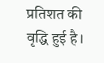प्रतिशत की वृद्धि हुई है।